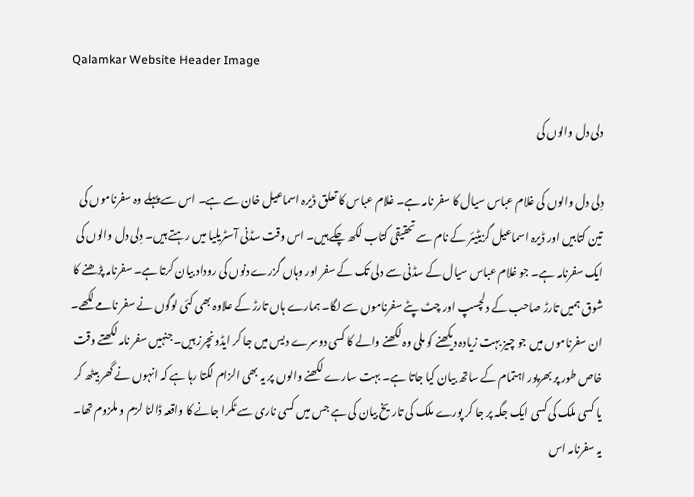Qalamkar Website Header Image

دلی دل والوں کی

دِلی دل والوں کی غلام عباس سیال کا سفر نامہ ہے۔ غلام عباس کا تعلق ڈیرہ اسماعیل خان سے ہے۔ اس سے پہلے وہ سفرناموں کی تین کتابیں اور ڈیرہ اسماعیل گزیٹیئر کے نام سے تحقیقی کتاب لکھ چکے ہیں۔ اس وقت سڈنی آسٹریلیا میں رہتے ہیں۔ دِلی دل والوں کی ایک سفرنامہ ہے۔ جو غلام عباس سیال کے سڈنی سے دلی تک کے سفر اور وہاں گزرے دنوں کی روداد بیان کرتا ہے۔ سفرنامہ پڑھنے کا شوق ہمیں تارڑ صاحب کے دلچسپ اور چٹ پٹے سفرناموں سے لگا۔ ہمارے ہاں تارڑ کے علاوہ بھی کئی لوگوں نے سفر نامے لکھے۔ ان سفرناموں میں جو چیز بہت زیادہ دیکھنے کو ملی وہ لکھنے والے کا کسی دوسرے دیس میں جا کر ایڈونچرز ہیں۔ جنہیں سفر نامہ لکھتے وقت خاص طور پر بھرپور اہتمام کے ساتھ بیان کیا جاتا ہے۔ بہت سارے لکھنے والوں پر یہ بھی الزام لگتا رہا ہے کہ انہوں نے گھر بیٹھ کر یا کسی ملک کی کسی ایک جگہ پر جا کر پورے ملک کی تاریخ بیان کی ہے جس میں کسی ناری سے ٹکرا جانے کا واقعہ ڈالنا لزم و ملزوم تھا۔ یہ سفرنامہ اس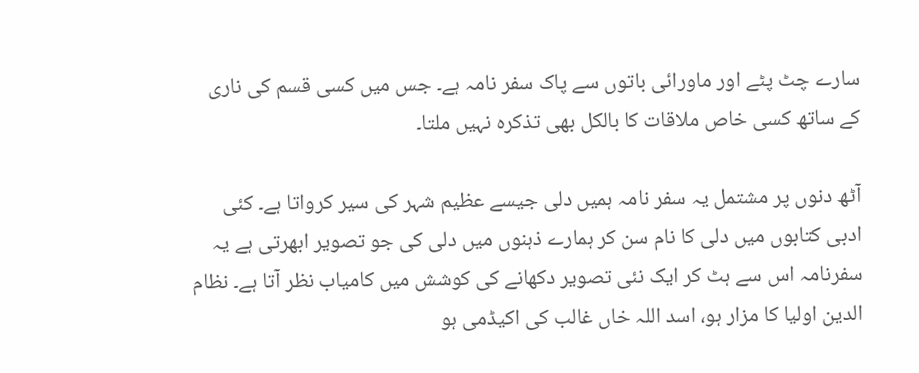سارے چٹ پٹے اور ماورائی باتوں سے پاک سفر نامہ ہے۔ جس میں کسی قسم کی ناری کے ساتھ کسی خاص ملاقات کا بالکل بھی تذکرہ نہیں ملتا۔

آٹھ دنوں پر مشتمل یہ سفر نامہ ہمیں دلی جیسے عظیم شہر کی سیر کرواتا ہے۔ کئی ادبی کتابوں میں دلی کا نام سن کر ہمارے ذہنوں میں دلی کی جو تصویر ابھرتی ہے یہ سفرنامہ اس سے ہٹ کر ایک نئی تصویر دکھانے کی کوشش میں کامیاب نظر آتا ہے۔ نظام الدین اولیا کا مزار ہو، اسد اللہ خاں غالب کی اکیڈمی ہو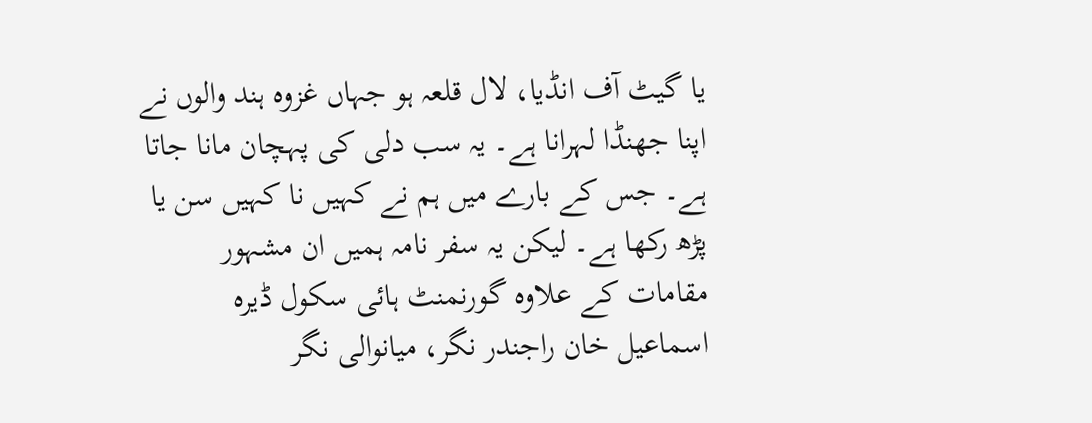یا گیٹ آف انڈیا، لال قلعہ ہو جہاں غزوہ ہند والوں نے اپنا جھنڈا لہرانا ہے۔ یہ سب دلی کی پہچان مانا جاتا ہے۔ جس کے بارے میں ہم نے کہیں نا کہیں سن یا پڑھ رکھا ہے۔ لیکن یہ سفر نامہ ہمیں ان مشہور مقامات کے علاوہ گورنمنٹ ہائی سکول ڈیرہ اسماعیل خان راجندر نگر، میانوالی نگر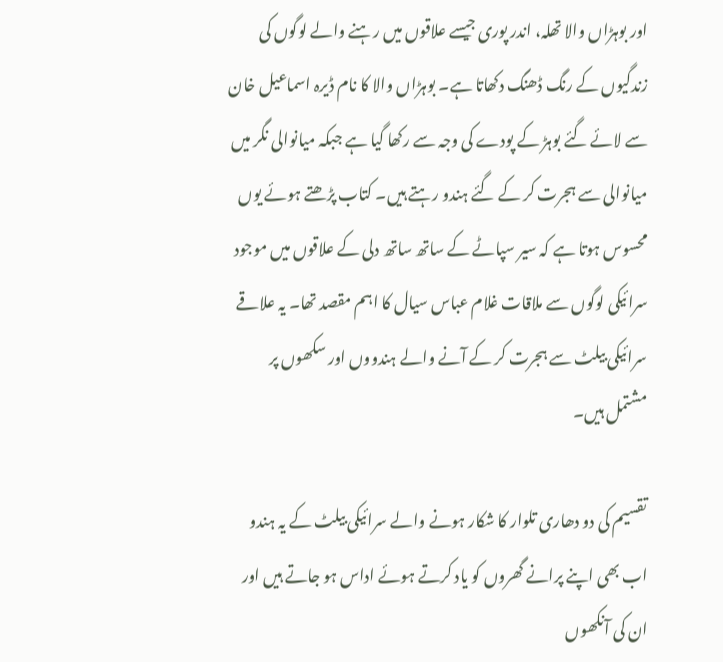اور بوہڑاں والا تھلہ، اندر پوری جیسے علاقوں میں رہنے والے لوگوں کی زندگیوں کے رنگ ڈھنگ دکھاتا ہے۔ بوہڑاں والا کا نام ڈیرہ اسماعیل خان سے لائے گئے بوہڑ کے پودے کی وجہ سے رکھا گیا ہے جبکہ میانوالی نگر میں میانوالی سے ہجرت کر کے گئے ہندو رہتے ہیں۔ کتاب پڑھتے ہوئے یوں محسوس ہوتا ہے کہ سیر سپاٹے کے ساتھ ساتھ دلی کے علاقوں میں موجود سرائیکی لوگوں سے ملاقات غلام عباس سیال کا اہم مقصد تھا۔ یہ علاقے سرائیکی بیلٹ سے ہجرت کر کے آنے والے ہندووں اور سکھوں پر مشتمل ہیں۔

تقسیم کی دو دھاری تلوار کا شکار ہونے والے سرائیکی بیلٹ کے یہ ہندو اب بھی اپنے پرانے گھروں کو یاد کرتے ہوئے اداس ہو جاتے ہیں اور ان کی آنکھوں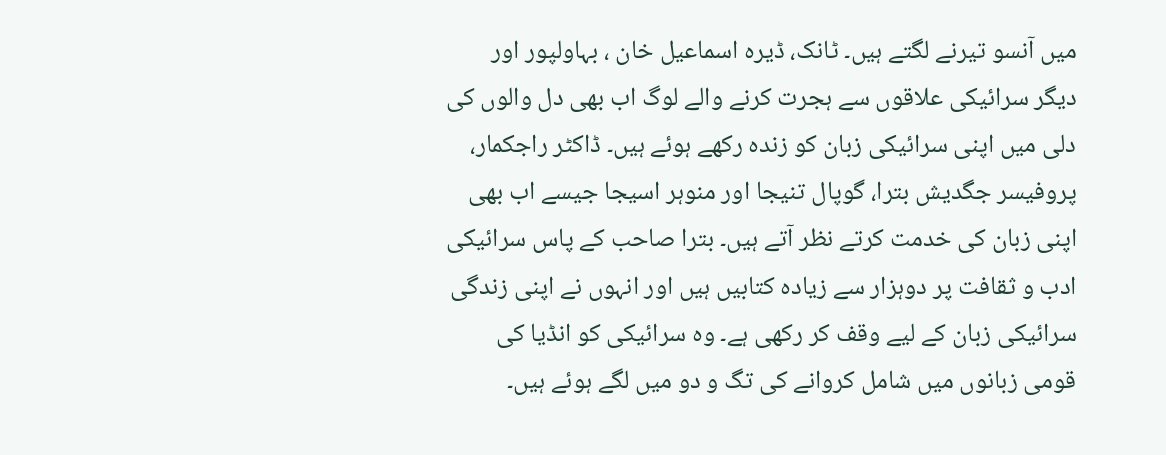میں آنسو تیرنے لگتے ہیں۔ ٹانک، ڈیرہ اسماعیل خان ، بہاولپور اور دیگر سرائیکی علاقوں سے ہجرت کرنے والے لوگ اب بھی دل والوں کی دلی میں اپنی سرائیکی زبان کو زندہ رکھے ہوئے ہیں۔ ڈاکٹر راجکمار، پروفیسر جگدیش بترا، گوپال تنیجا اور منوہر اسیجا جیسے اب بھی اپنی زبان کی خدمت کرتے نظر آتے ہیں۔ بترا صاحب کے پاس سرائیکی ادب و ثقافت پر دوہزار سے زیادہ کتابیں ہیں اور انہوں نے اپنی زندگی سرائیکی زبان کے لیے وقف کر رکھی ہے۔ وہ سرائیکی کو انڈیا کی قومی زبانوں میں شامل کروانے کی تگ و دو میں لگے ہوئے ہیں۔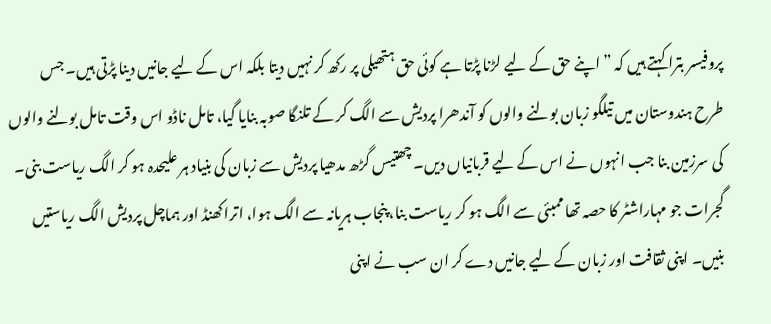پروفیسر بترا کہتے ہیں کہ ” اپنے حق کے لیے لڑنا پڑتا ہے کوئی حق ہتھیلی پر رکھ کر نہیں دیتا بلکہ اس کے لیے جانیں دینا پڑتی ہیں۔ جس طرح ہندوستان میں تیلگو زبان بولنے والوں کو آندھرا پردیش سے الگ کر کے تلنگا صوبہ بنایا گیا، تامل ناڈو اس وقت تامل بولنے والوں کی سرزمین بنا جب انہوں نے اس کے لیے قربانیاں دیں۔ چھتیس گڑھ مدھیا پردیش سے زبان کی بنیاد ہر علیحدہ ہو کر الگ ریاست بنی۔ گجرات جو مہاراشٹر کا حصہ تھا ممبئی سے الگ ہو کر ریاست بنا، پنجاب ہریانہ سے الگ ہوا، اترا کھنڈ اور ہماچل پردیش الگ ریاستیں بنیں۔ اپنی ثقافت اور زبان کے لیے جانیں دے کر ان سب نے اپنی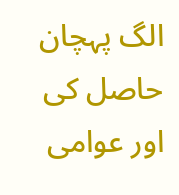الگ پہچان حاصل کی اور عوامی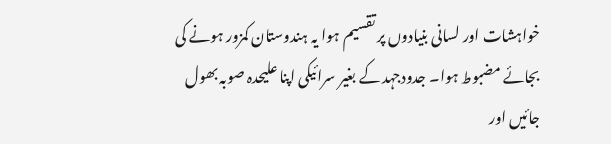خواہشات اور لسانی بنیادوں پر تقسیم ہوا یہ ہندوستان کمزور ہونے کی بجائے مضبوط ہوا۔ جدودجہد کے بغیر سرائیکی اپنا علیحدہ صوبہ بھول جائیں اور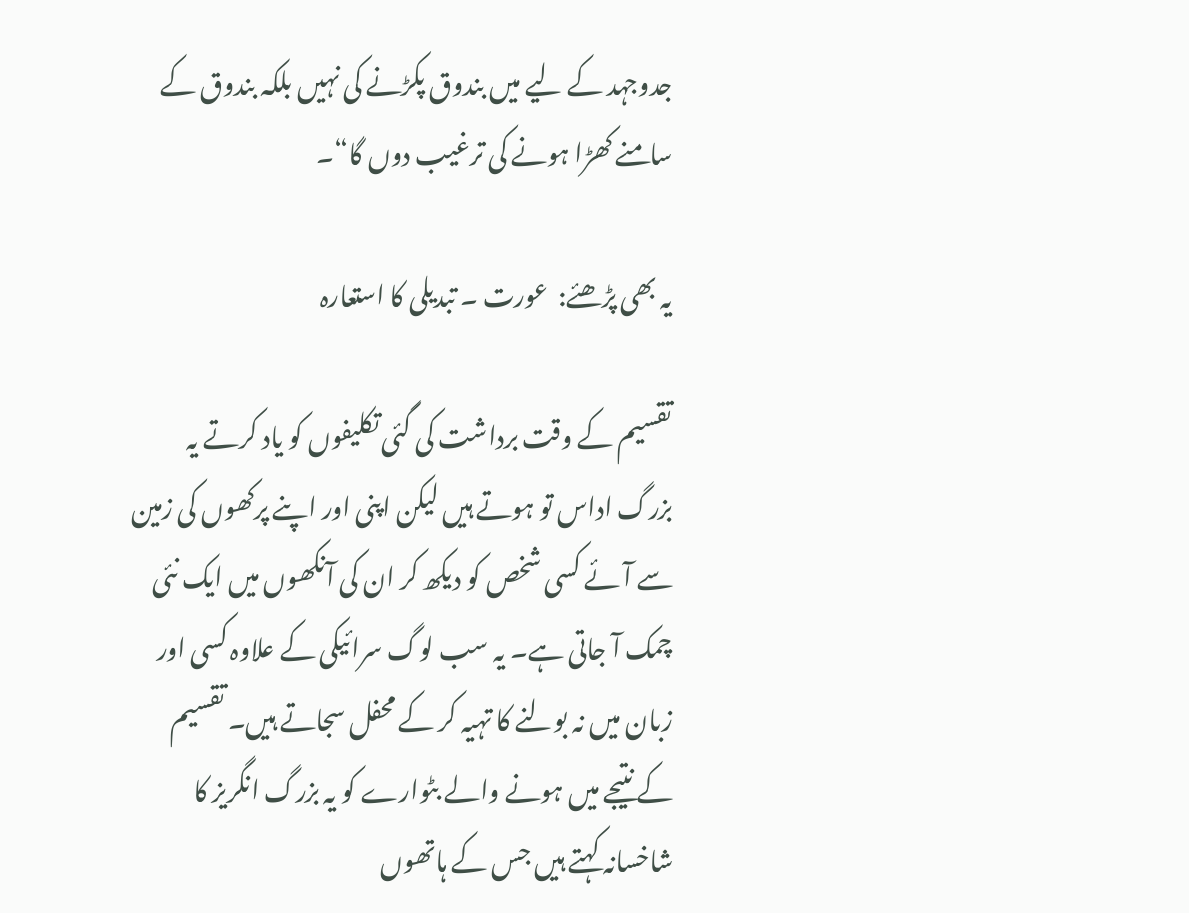جدوجہد کے لیے میں بندوق پکڑنے کی نہیں بلکہ بندوق کے سامنے کھڑا ہونے کی ترغیب دوں گا“۔

یہ بھی پڑھئے:  عورت ۔ تبدیلی کا استعارہ

تقسیم کے وقت برداشت کی گئی تکلیفوں کو یاد کرتے یہ بزرگ اداس تو ہوتے ہیں لیکن اپنی اور اپنے پرکھوں کی زمین سے آئے کسی شخص کو دیکھ کر ان کی آنکھوں میں ایک نئی چمک آ جاتی ہے۔ یہ سب لوگ سرائیکی کے علاوہ کسی اور زبان میں نہ بولنے کا تہیہ کر کے محفل سجاتے ہیں۔ تقسیم کے نتیجے میں ہونے والے بٹوارے کو یہ بزرگ انگریز کا شاخسانہ کہتے ہیں جس کے ہاتھوں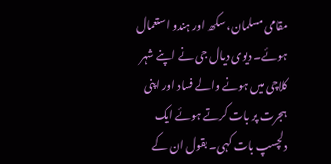مقامی مسلمان، سکھ اور ہندو استعمال ہوئے۔ دیوی دیال جی نے اپنے شہر کلاچی میں ہونے والے فساد اور اپنی ہجرت پر بات کرتے ہوئے ایک دلچسپ بات کہی۔ بقول ان کے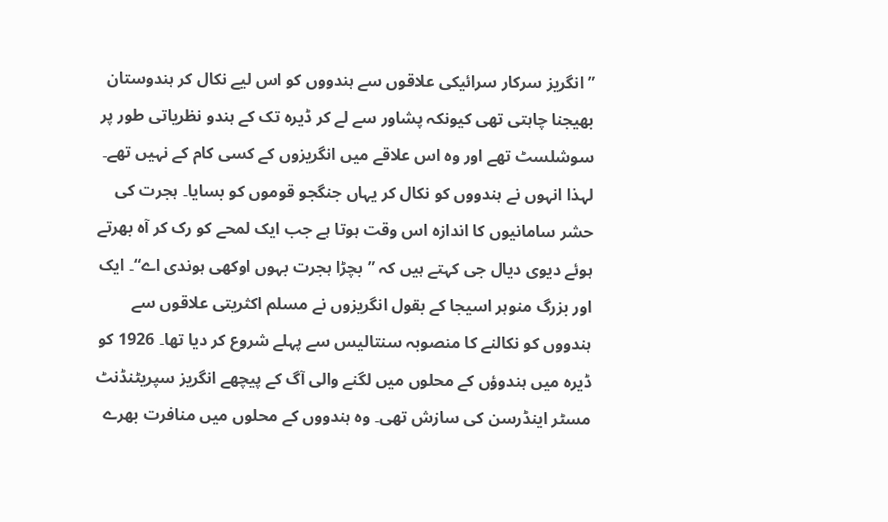”انگریز سرکار سرائیکی علاقوں سے ہندووں کو اس لیے نکال کر ہندوستان بھیجنا چاہتی تھی کیونکہ پشاور سے لے کر ڈیرہ تک کے ہندو نظریاتی طور پر سوشلسٹ تھے اور وہ اس علاقے میں انگریزوں کے کسی کام کے نہیں تھے۔ لہذا انہوں نے ہندووں کو نکال کر یہاں جنگجو قوموں کو بسایا۔ ہجرت کی حشر سامانیوں کا اندازہ اس وقت ہوتا ہے جب ایک لمحے کو رک کر آہ بھرتے ہوئے دیوی دیال جی کہتے ہیں کہ ”بچڑا ہجرت بہوں اوکھی ہوندی اے“۔ ایک اور بزرگ منوہر اسیجا کے بقول انگریزوں نے مسلم اکثریتی علاقوں سے ہندووں کو نکالنے کا منصوبہ سنتالیس سے پہلے شروع کر دیا تھا۔ 1926 کو ڈیرہ میں ہندوؤں کے محلوں میں لگنے والی آگ کے پیچھے انگریز سپریٹنڈنٹ مسٹر اینڈرسن کی سازش تھی۔ وہ ہندووں کے محلوں میں منافرت بھرے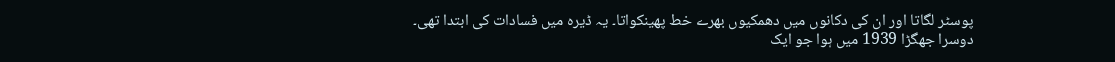پوسٹر لگاتا اور ان کی دکانوں میں دھمکیوں بھرے خط پھینکواتا۔ یہ ڈیرہ میں فسادات کی ابتدا تھی۔ دوسرا جھگڑا 1939 میں ہوا جو ایک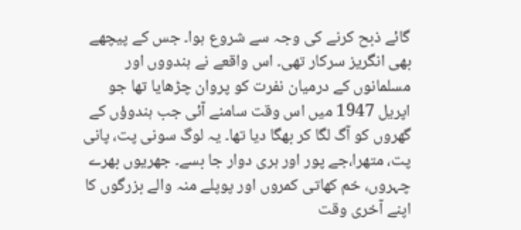گائے ذبح کرنے کی وجہ سے شروع ہوا۔ جس کے پیچھے بھی انگریز سرکار تھی۔ اس واقعے نے ہندووں اور مسلمانوں کے درمیان نفرت کو پروان چڑھایا تھا جو اپریل 1947 میں اس وقت سامنے آئی جب ہندوؤں کے گھروں کو آگ لگا کر بھگا دیا تھا۔ یہ لوگ سونی پت، پانی پت، متھرا،جے پور اور ہری دوار جا بسے۔ جھریوں بھرے چہروں، خم کھاتی کمروں اور پوپلے منہ والے بزرگوں کا اپنے آخری وقت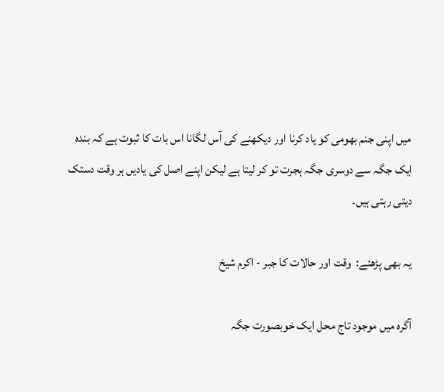میں اپنی جنم بھومی کو یاد کرنا اور دیکھنے کی آس لگانا اس بات کا ثبوت ہے کہ بندہ ایک جگہ سے دوسری جگہ ہجرت تو کر لیتا ہے لیکن اپنے اصل کی یادیں ہر وقت دستک دیتی رہتی ہیں۔

یہ بھی پڑھئے:  وقت اور حالات کا جبر - اکرم شیخ

آگرہ میں موجود تاج محل ایک خوبصورت جگہ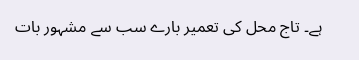ہے۔ تاج محل کی تعمیر بارے سب سے مشہور بات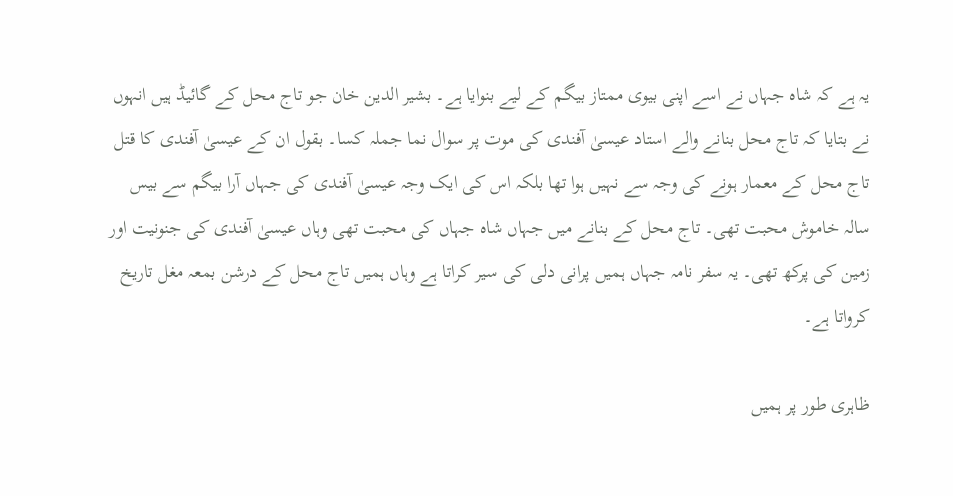یہ ہے کہ شاہ جہاں نے اسے اپنی بیوی ممتاز بیگم کے لیے بنوایا ہے۔ بشیر الدین خان جو تاج محل کے گائیڈ ہیں انہوں نے بتایا کہ تاج محل بنانے والے استاد عیسیٰ آفندی کی موت پر سوال نما جملہ کسا۔ بقول ان کے عیسیٰ آفندی کا قتل تاج محل کے معمار ہونے کی وجہ سے نہیں ہوا تھا بلکہ اس کی ایک وجہ عیسیٰ آفندی کی جہاں آرا بیگم سے بیس سالہ خاموش محبت تھی۔ تاج محل کے بنانے میں جہاں شاہ جہاں کی محبت تھی وہاں عیسیٰ آفندی کی جنونیت اور زمین کی پرکھ تھی۔ یہ سفر نامہ جہاں ہمیں پرانی دلی کی سیر کراتا ہے وہاں ہمیں تاج محل کے درشن بمعہ مغل تاریخ کرواتا ہے۔

ظاہری طور پر ہمیں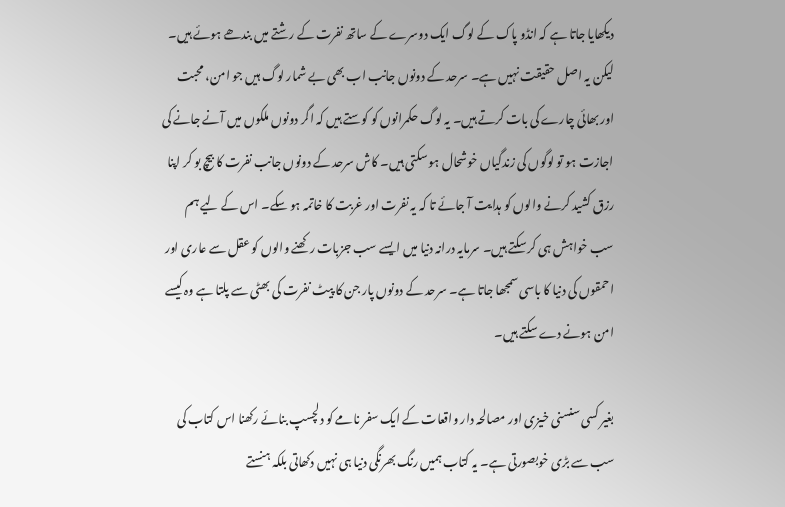دیکھایا جاتا ہے کہ انڈو پاک کے لوگ ایک دوسرے کے ساتھ نفرت کے رشتے میں بندھے ہوئے ہیں۔ لیکن یہ اصل حقیقت نہیں ہے۔ سرحد کے دونوں جانب اب بھی بے شمار لوگ ہیں جو امن، محبت اور بھائی چارے کی بات کرتے ہیں۔ یہ لوگ حکمرانوں کو کوستے ہیں کہ اگر دونوں ملکوں میں آنے جانے کی اجازت ہو تو لوگوں کی زندگیاں خوشحال ہو سکتی ہیں۔ کاش سرحد کے دونوں جانب نفرت کا بیچ بو کر اپنا رزق کشید کرنے والوں کو ہدایت آ جائے تا کہ یہ نفرت اور غربت کا خاتمہ ہو سکے۔ اس کے لیے ہم سب خواہش ہی کر سکتے ہیں۔ سرمایہ درانہ دنیا میں ایسے سب جزبات رکھنے والوں کو عقل سے عاری اور احمقوں کی دنیا کا باسی سمجھا جاتا ہے۔ سرحد کے دونوں پار جن کا پیٹ نفرت کی بھٹی سے پلتا ہے وہ کیسے امن ہونے دے سکتے ہیں۔

بغیر کسی سنسنی خیزی اور مصالحہ دار واقعات کے ایک سفر نامے کو دلچسپ بنائے رکھنا اس کتاب کی سب سے بڑی خوبصورتی ہے۔ یہ کتاب ہمیں رنگ بھرنگی دنیا ہی نہیں دکھاتی بلکہ ہنستے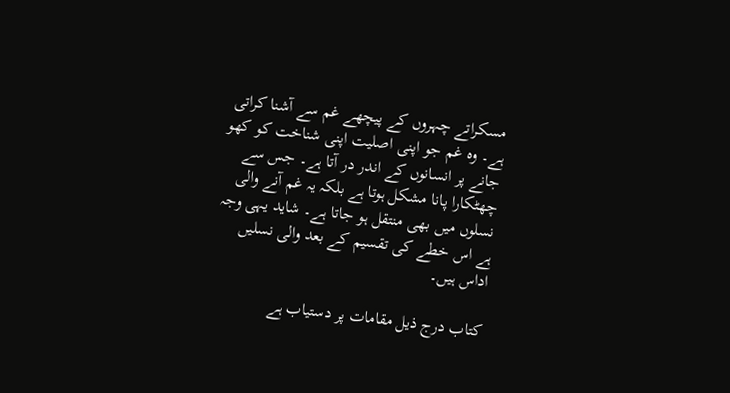مسکراتے چہروں کے پیچھے غم سے آشنا کراتی ہے۔ وہ غم جو اپنی اصلیت اپنی شناخت کو کھو جانے پر انسانوں کے اندر در آتا ہے۔ جس سے چھٹکارا پانا مشکل ہوتا ہے بلکہ یہ غم آنے والی نسلوں میں بھی منتقل ہو جاتا ہے۔ شاید یہی وجہ ہے اس خطے کی تقسیم کے بعد والی نسلیں اداس ہیں۔

کتاب درج ذیل مقامات پر دستیاب ہے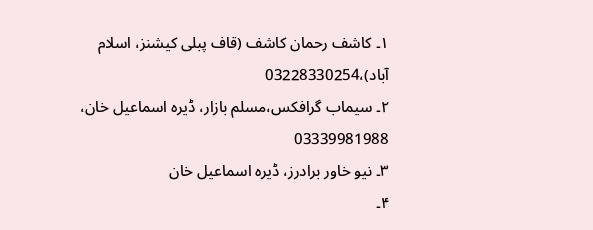۱۔ کاشف رحمان کاشف (قاف پبلی کیشنز، اسلام آباد)،03228330254
۲۔ سیماب گرافکس،مسلم بازار، ڈیرہ اسماعیل خان، 03339981988
۳۔ نیو خاور برادرز، ڈیرہ اسماعیل خان
۴۔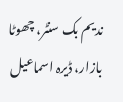ندیم بک سنٹر، چھوٹا بازار، ڈیرہ اسماعیل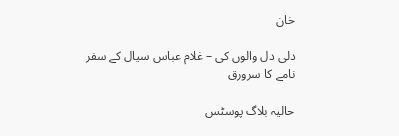خان

دلی دل والوں کی – غلام عباس سیال کے سفر نامے کا سرورق

حالیہ بلاگ پوسٹس